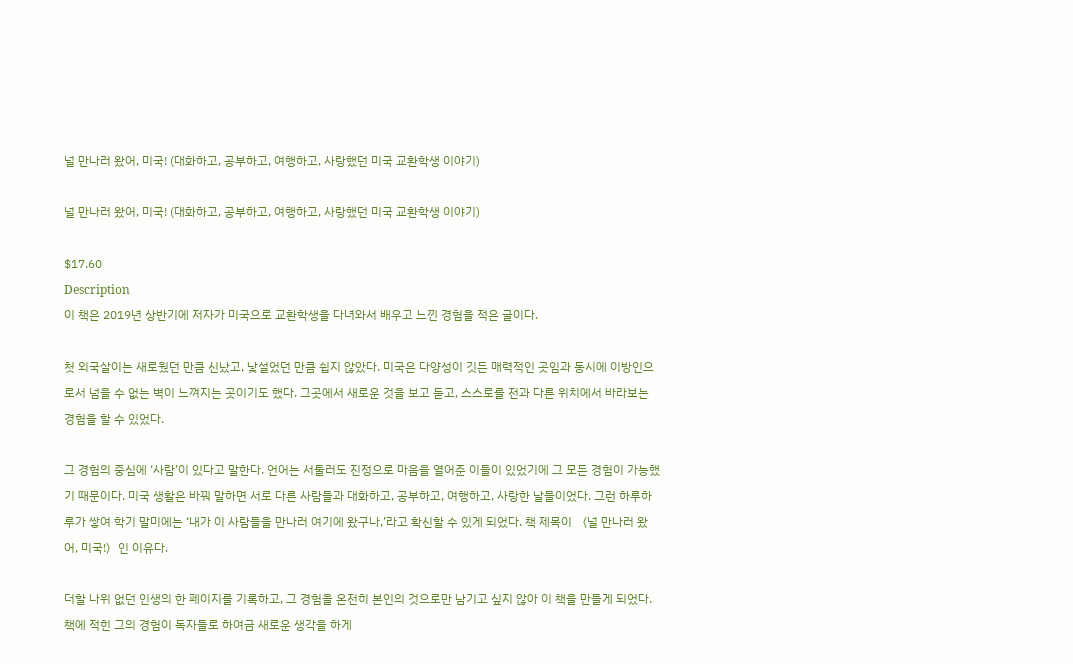널 만나러 왔어, 미국! (대화하고, 공부하고, 여행하고, 사랑했던 미국 교환학생 이야기)

널 만나러 왔어, 미국! (대화하고, 공부하고, 여행하고, 사랑했던 미국 교환학생 이야기)

$17.60
Description
이 책은 2019년 상반기에 저자가 미국으로 교환학생을 다녀와서 배우고 느낀 경험을 적은 글이다.

첫 외국살이는 새로웠던 만큼 신났고, 낯설었던 만큼 쉽지 않았다. 미국은 다양성이 깃든 매력적인 곳임과 동시에 이방인으로서 넘을 수 없는 벽이 느껴지는 곳이기도 했다. 그곳에서 새로운 것을 보고 듣고, 스스로를 전과 다른 위치에서 바라보는 경험을 할 수 있었다.

그 경험의 중심에 ‘사람’이 있다고 말한다. 언어는 서툴러도 진정으로 마음을 열어준 이들이 있었기에 그 모든 경험이 가능했기 때문이다. 미국 생활은 바꿔 말하면 서로 다른 사람들과 대화하고, 공부하고, 여행하고, 사랑한 날들이었다. 그런 하루하루가 쌓여 학기 말미에는 ‘내가 이 사람들을 만나러 여기에 왔구나,’라고 확신할 수 있게 되었다. 책 제목이 〈널 만나러 왔어, 미국!〉인 이유다.

더할 나위 없던 인생의 한 페이지를 기록하고, 그 경험을 온전히 본인의 것으로만 남기고 싶지 않아 이 책을 만들게 되었다. 책에 적힌 그의 경험이 독자들로 하여금 새로운 생각을 하게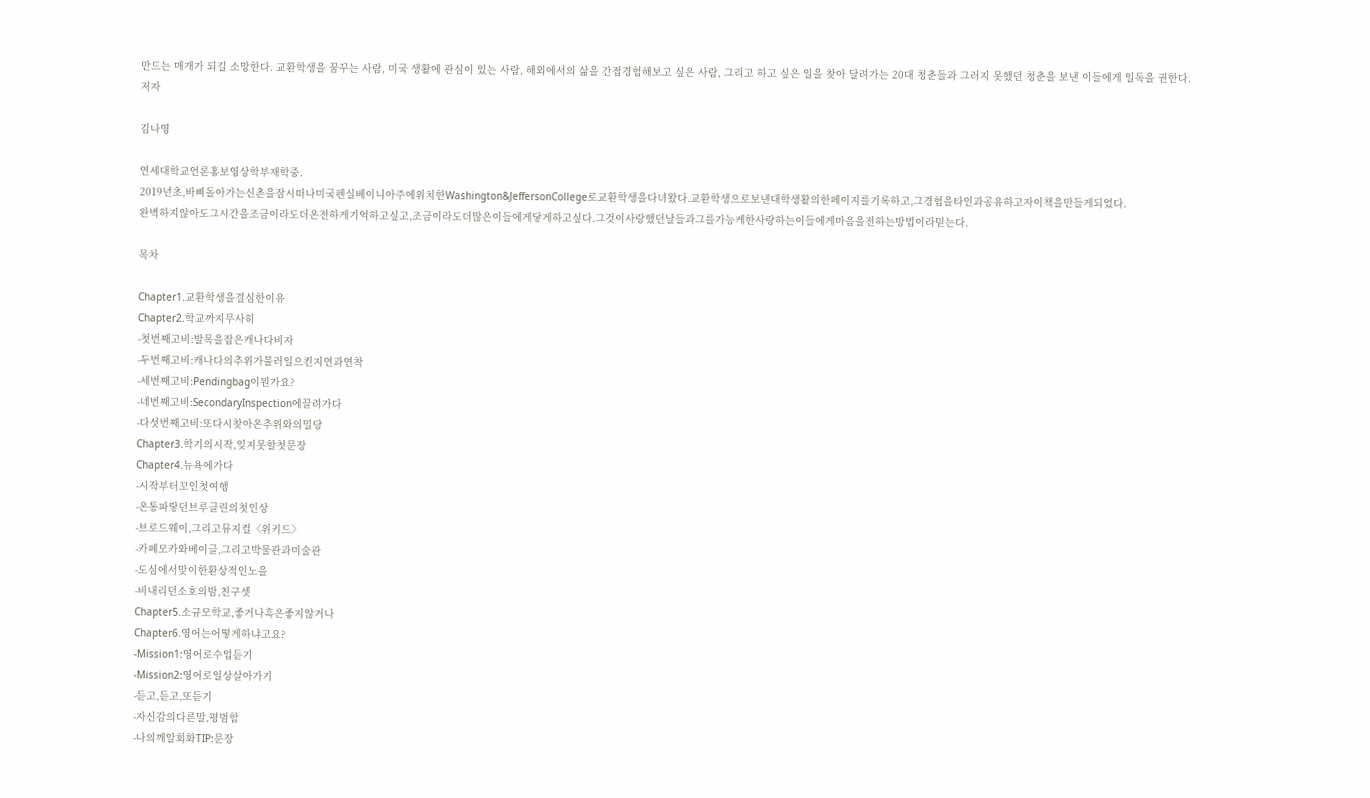만드는 매개가 되길 소망한다. 교환학생을 꿈꾸는 사람, 미국 생활에 관심이 있는 사람, 해외에서의 삶을 간접경험해보고 싶은 사람, 그리고 하고 싶은 일을 찾아 달려가는 20대 청춘들과 그러지 못했던 청춘을 보낸 이들에게 일독을 권한다.
저자

김나영

연세대학교언론홍보영상학부재학중.
2019년초,바삐돌아가는신촌을잠시떠나미국펜실베이니아주에위치한Washington&JeffersonCollege로교환학생을다녀왔다.교환학생으로보낸대학생활의한페이지를기록하고,그경험을타인과공유하고자이책을만들게되었다.
완벽하지않아도그시간을조금이라도더온전하게기억하고싶고,조금이라도더많은이들에게닿게하고싶다.그것이사랑했던날들과그를가능케한사랑하는이들에게마음을전하는방법이라믿는다.

목차

Chapter1.교환학생을결심한이유
Chapter2.학교까지무사히
-첫번째고비:발목을잡은캐나다비자
-두번째고비:캐나다의추위가불러일으킨지연과연착
-세번째고비:Pendingbag이뭔가요?
-네번째고비:SecondaryInspection에끌려가다
-다섯번째고비:또다시찾아온추위와의밀당
Chapter3.학기의시작,잊지못할첫문장
Chapter4.뉴욕에가다
-시작부터꼬인첫여행
-온통파랗던브루클린의첫인상
-브로드웨이,그리고뮤지컬〈위키드〉
-카페모카와베이글,그리고박물관과미술관
-도심에서맞이한환상적인노을
-비내리던소호의밤,친구셋
Chapter5.소규모학교,좋거나혹은좋지않거나
Chapter6.영어는어떻게하냐고요?
-Mission1:영어로수업듣기
-Mission2:영어로일상살아가기
-듣고,듣고,또듣기
-자신감의다른말,평범함
-나의깨알회화TIP:문장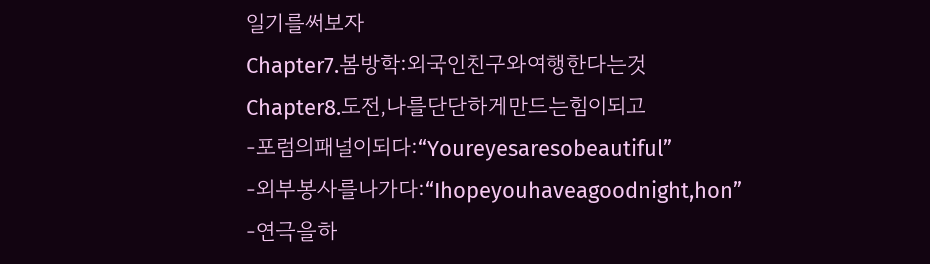일기를써보자
Chapter7.봄방학:외국인친구와여행한다는것
Chapter8.도전,나를단단하게만드는힘이되고
-포럼의패널이되다:“Youreyesaresobeautiful”
-외부봉사를나가다:“Ihopeyouhaveagoodnight,hon”
-연극을하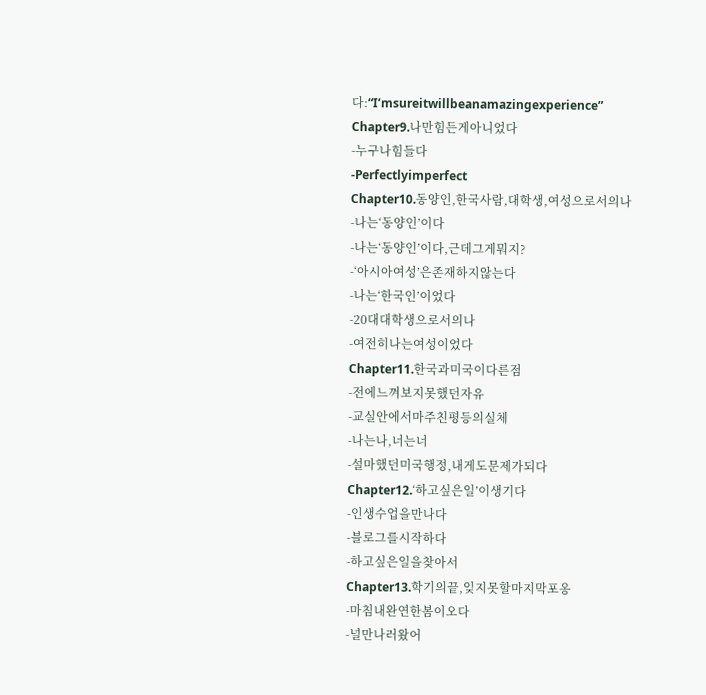다:“I’msureitwillbeanamazingexperience”
Chapter9.나만힘든게아니었다
-누구나힘들다
-Perfectlyimperfect
Chapter10.동양인,한국사람,대학생,여성으로서의나
-나는‘동양인’이다
-나는‘동양인’이다,근데그게뭐지?
-‘아시아여성’은존재하지않는다
-나는‘한국인’이었다
-20대대학생으로서의나
-여전히나는여성이었다
Chapter11.한국과미국이다른점
-전에느껴보지못했던자유
-교실안에서마주친평등의실체
-나는나,너는너
-설마했던미국행정,내게도문제가되다
Chapter12.‘하고싶은일’이생기다
-인생수업을만나다
-블로그를시작하다
-하고싶은일을찾아서
Chapter13.학기의끝,잊지못할마지막포옹
-마침내완연한봄이오다
-널만나러왔어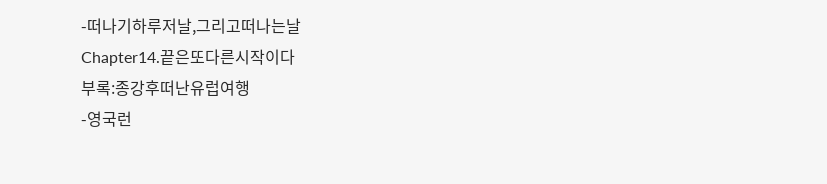-떠나기하루저날,그리고떠나는날
Chapter14.끝은또다른시작이다
부록:종강후떠난유럽여행
-영국런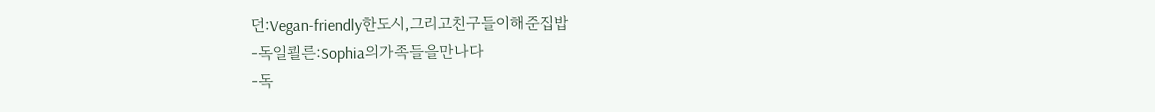던:Vegan-friendly한도시,그리고친구들이해준집밥
-독일쾰른:Sophia의가족들을만나다
-독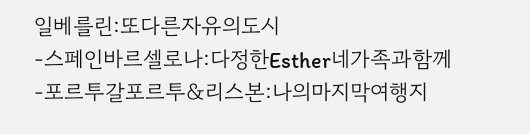일베를린:또다른자유의도시
-스페인바르셀로나:다정한Esther네가족과함께
-포르투갈포르투&리스본:나의마지막여행지